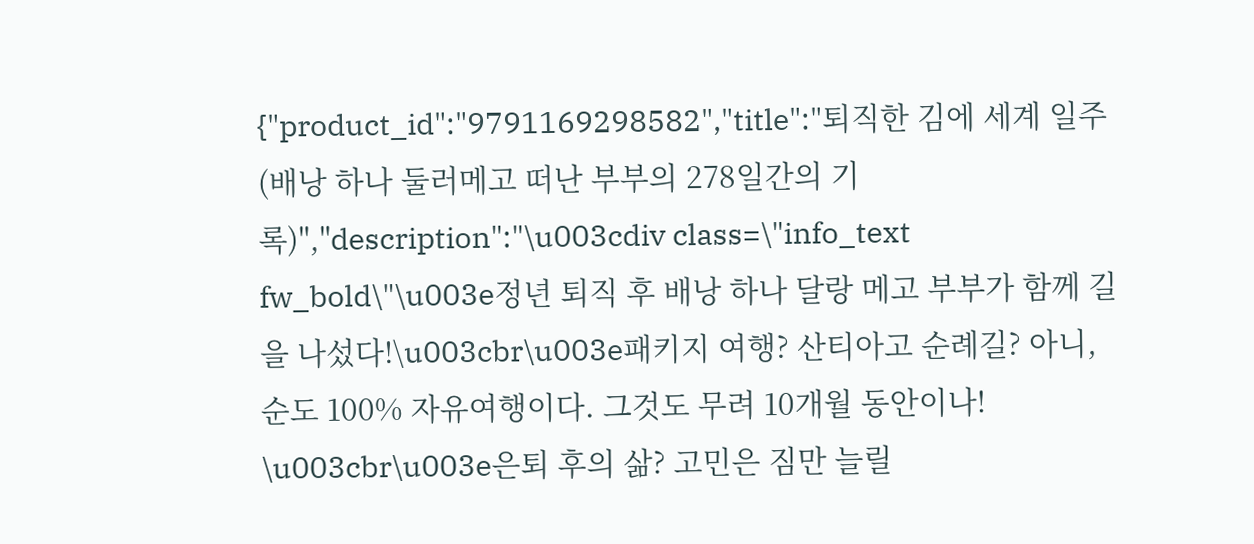{"product_id":"9791169298582","title":"퇴직한 김에 세계 일주 (배낭 하나 둘러메고 떠난 부부의 278일간의 기록)","description":"\u003cdiv class=\"info_text fw_bold\"\u003e정년 퇴직 후 배낭 하나 달랑 메고 부부가 함께 길을 나섰다!\u003cbr\u003e패키지 여행? 산티아고 순례길? 아니, 순도 100% 자유여행이다. 그것도 무려 10개월 동안이나! \u003cbr\u003e은퇴 후의 삶? 고민은 짐만 늘릴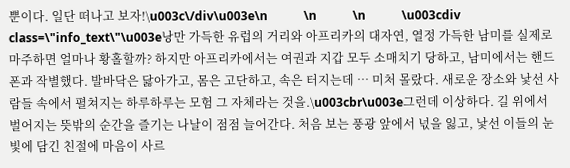뿐이다. 일단 떠나고 보자!\u003c\/div\u003e\n            \n            \n            \u003cdiv class=\"info_text\"\u003e낭만 가득한 유럽의 거리와 아프리카의 대자연, 열정 가득한 남미를 실제로 마주하면 얼마나 황홀할까? 하지만 아프리카에서는 여권과 지갑 모두 소매치기 당하고, 남미에서는 핸드폰과 작별했다. 발바닥은 닳아가고, 몸은 고단하고, 속은 터지는데 … 미처 몰랐다. 새로운 장소와 낯선 사람들 속에서 펼쳐지는 하루하루는 모험 그 자체라는 것을.\u003cbr\u003e그런데 이상하다. 길 위에서 벌어지는 뜻밖의 순간을 즐기는 나날이 점점 늘어간다. 처음 보는 풍광 앞에서 넋을 잃고, 낯선 이들의 눈빛에 담긴 친절에 마음이 사르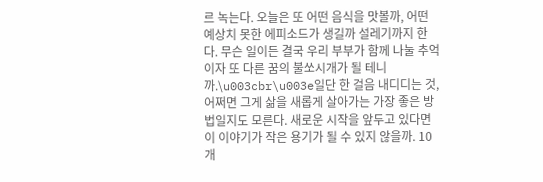르 녹는다. 오늘은 또 어떤 음식을 맛볼까, 어떤 예상치 못한 에피소드가 생길까 설레기까지 한다. 무슨 일이든 결국 우리 부부가 함께 나눌 추억이자 또 다른 꿈의 불쏘시개가 될 테니까.\u003cbr\u003e일단 한 걸음 내디디는 것, 어쩌면 그게 삶을 새롭게 살아가는 가장 좋은 방법일지도 모른다. 새로운 시작을 앞두고 있다면 이 이야기가 작은 용기가 될 수 있지 않을까. 10개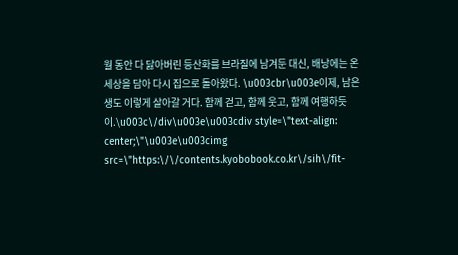월 동안 다 닳아버린 등산화를 브라질에 남겨둔 대신, 배낭에는 온 세상을 담아 다시 집으로 돌아왔다. \u003cbr\u003e이제, 남은 생도 이렇게 살아갈 거다. 함께 걷고, 함께 웃고, 함께 여행하듯이.\u003c\/div\u003e\u003cdiv style=\"text-align: center;\"\u003e\u003cimg src=\"https:\/\/contents.kyobobook.co.kr\/sih\/fit-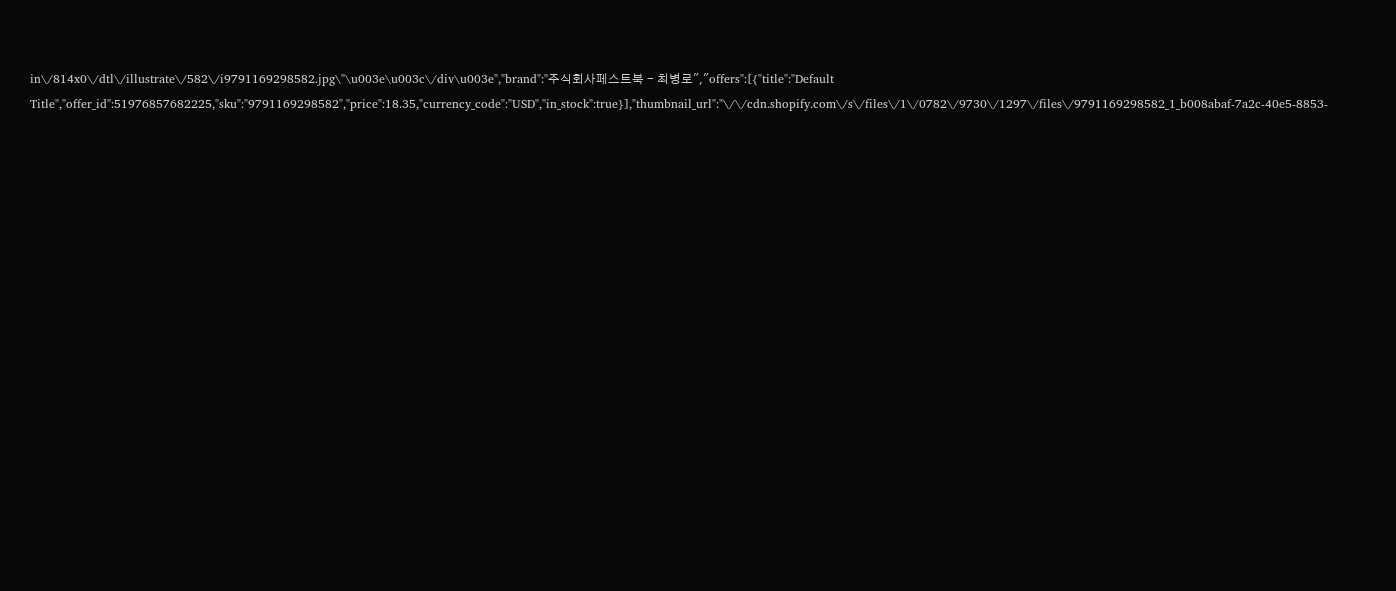in\/814x0\/dtl\/illustrate\/582\/i9791169298582.jpg\"\u003e\u003c\/div\u003e","brand":"주식회사페스트북 - 최병로","offers":[{"title":"Default Title","offer_id":51976857682225,"sku":"9791169298582","price":18.35,"currency_code":"USD","in_stock":true}],"thumbnail_url":"\/\/cdn.shopify.com\/s\/files\/1\/0782\/9730\/1297\/files\/9791169298582_1_b008abaf-7a2c-40e5-8853-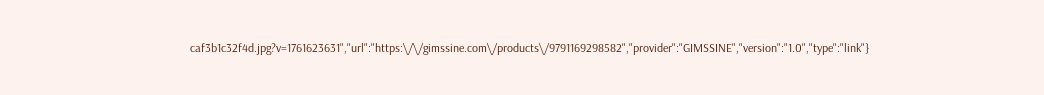caf3b1c32f4d.jpg?v=1761623631","url":"https:\/\/gimssine.com\/products\/9791169298582","provider":"GIMSSINE","version":"1.0","type":"link"}